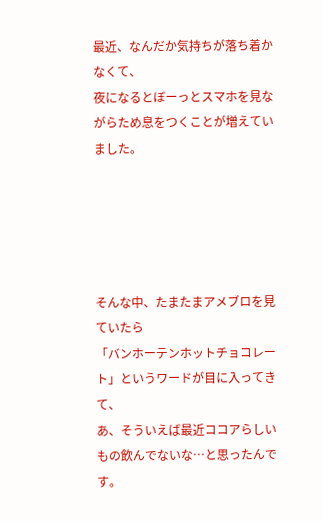最近、なんだか気持ちが落ち着かなくて、
夜になるとぼーっとスマホを見ながらため息をつくことが増えていました。





そんな中、たまたまアメブロを見ていたら
「バンホーテンホットチョコレート」というワードが目に入ってきて、
あ、そういえば最近ココアらしいもの飲んでないな…と思ったんです。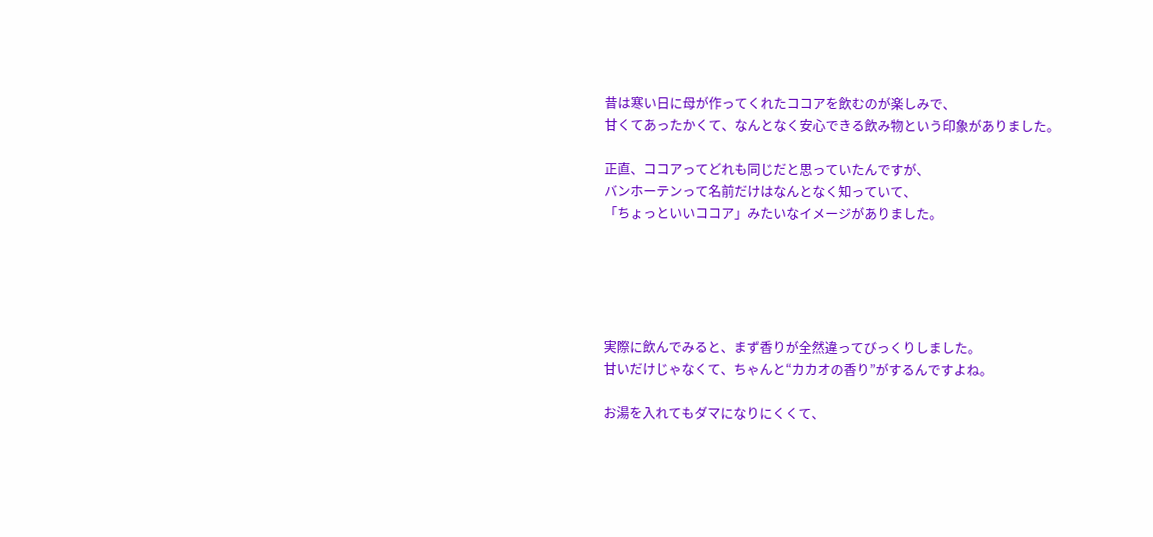昔は寒い日に母が作ってくれたココアを飲むのが楽しみで、
甘くてあったかくて、なんとなく安心できる飲み物という印象がありました。

正直、ココアってどれも同じだと思っていたんですが、
バンホーテンって名前だけはなんとなく知っていて、
「ちょっといいココア」みたいなイメージがありました。





実際に飲んでみると、まず香りが全然違ってびっくりしました。
甘いだけじゃなくて、ちゃんと“カカオの香り”がするんですよね。

お湯を入れてもダマになりにくくて、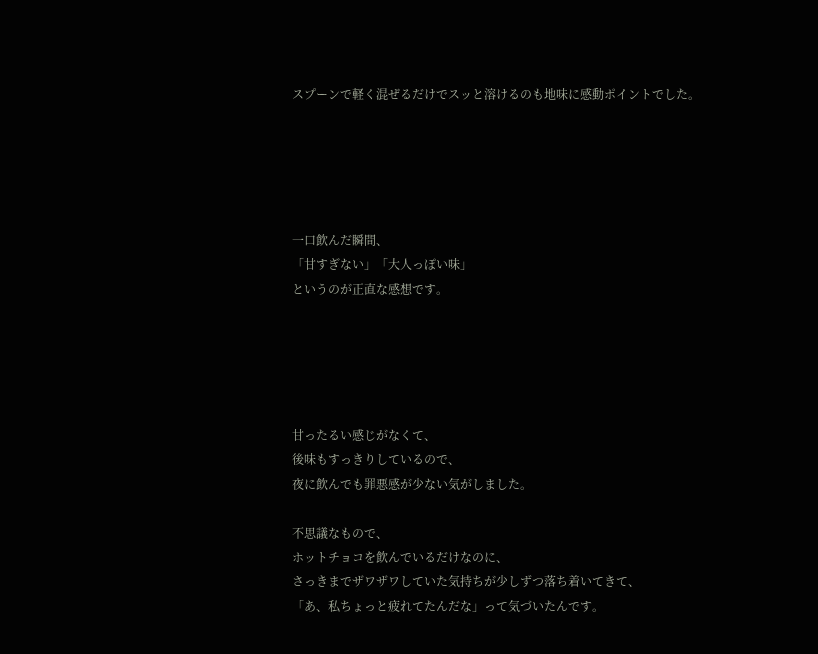スプーンで軽く混ぜるだけでスッと溶けるのも地味に感動ポイントでした。





一口飲んだ瞬間、
「甘すぎない」「大人っぽい味」
というのが正直な感想です。





甘ったるい感じがなくて、
後味もすっきりしているので、
夜に飲んでも罪悪感が少ない気がしました。

不思議なもので、
ホットチョコを飲んでいるだけなのに、
さっきまでザワザワしていた気持ちが少しずつ落ち着いてきて、
「あ、私ちょっと疲れてたんだな」って気づいたんです。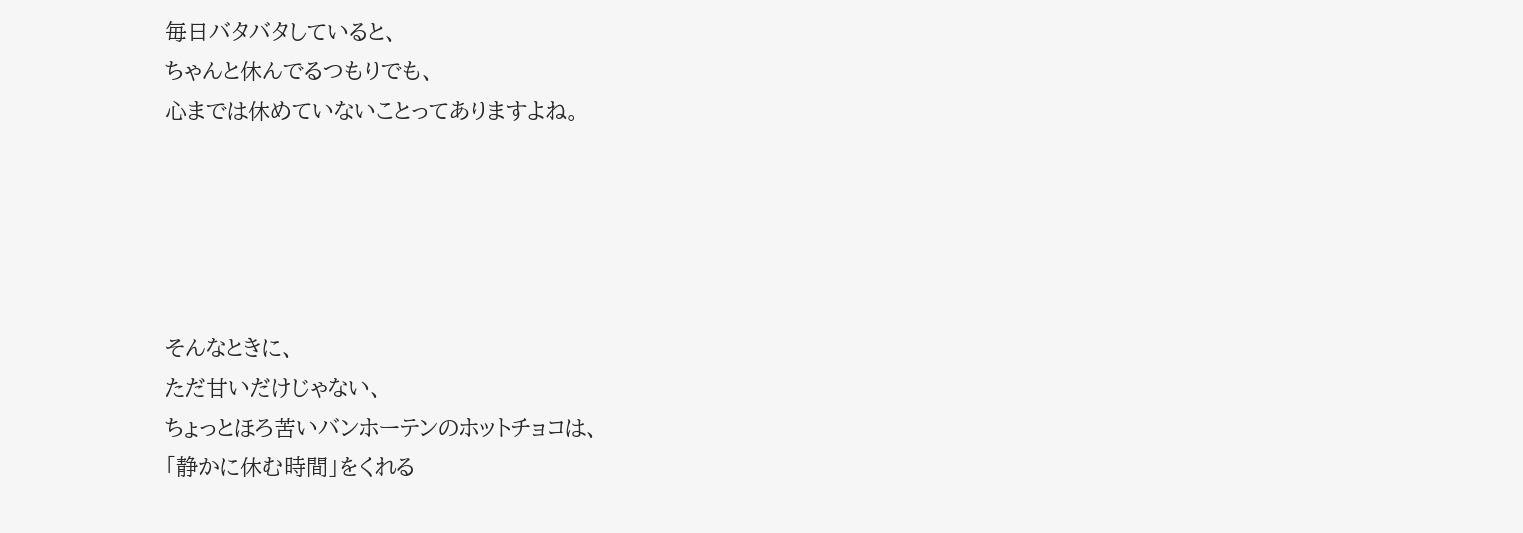毎日バタバタしていると、
ちゃんと休んでるつもりでも、
心までは休めていないことってありますよね。





そんなときに、
ただ甘いだけじゃない、
ちょっとほろ苦いバンホーテンのホットチョコは、
「静かに休む時間」をくれる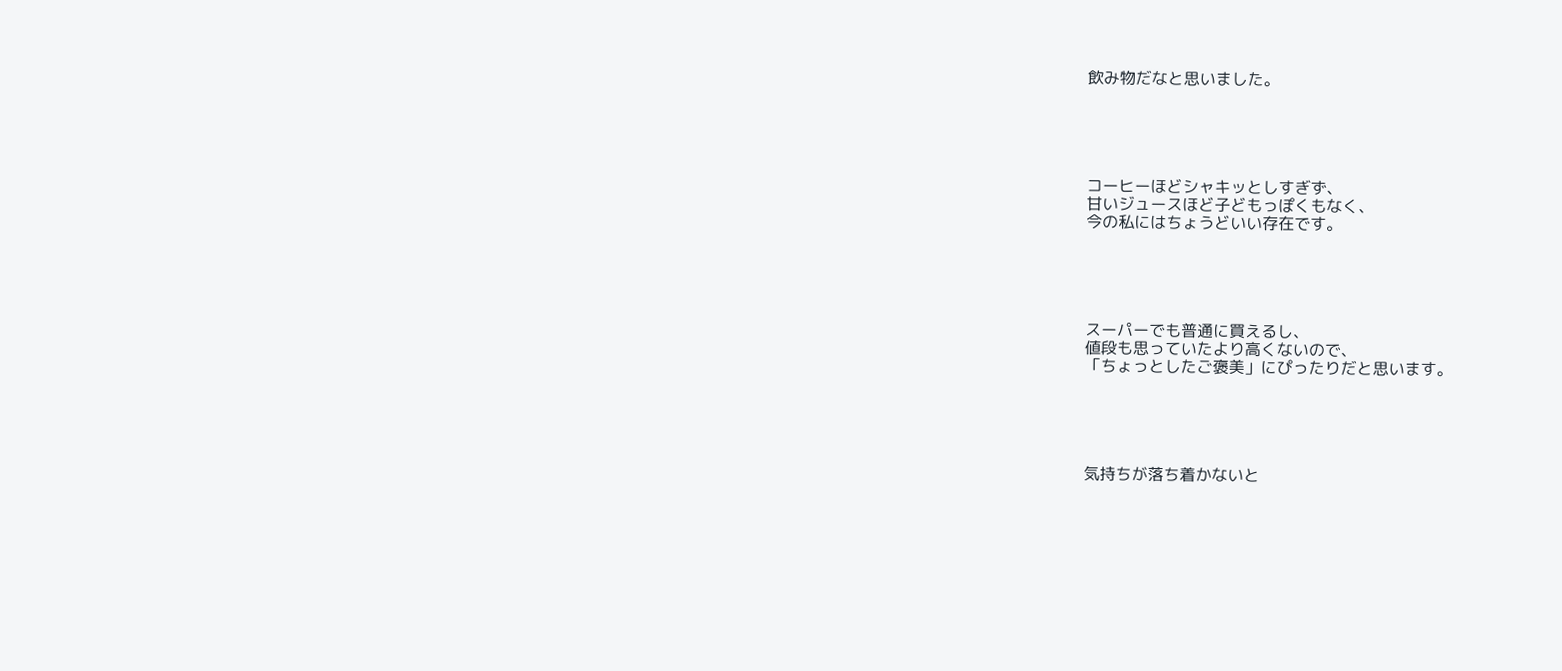飲み物だなと思いました。





コーヒーほどシャキッとしすぎず、
甘いジュースほど子どもっぽくもなく、
今の私にはちょうどいい存在です。





スーパーでも普通に買えるし、
値段も思っていたより高くないので、
「ちょっとしたご褒美」にぴったりだと思います。





気持ちが落ち着かないと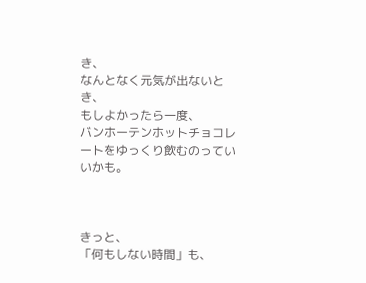き、
なんとなく元気が出ないとき、
もしよかったら一度、
バンホーテンホットチョコレートをゆっくり飲むのっていいかも。



きっと、
「何もしない時間」も、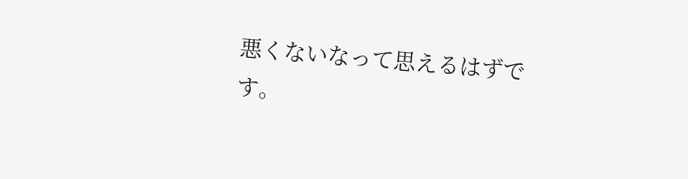悪くないなって思えるはずです。